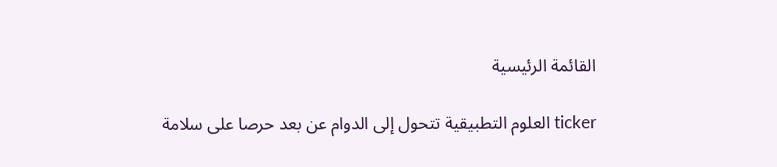القائمة الرئيسية

ticker العلوم التطبيقية تتحول إلى الدوام عن بعد حرصا على سلامة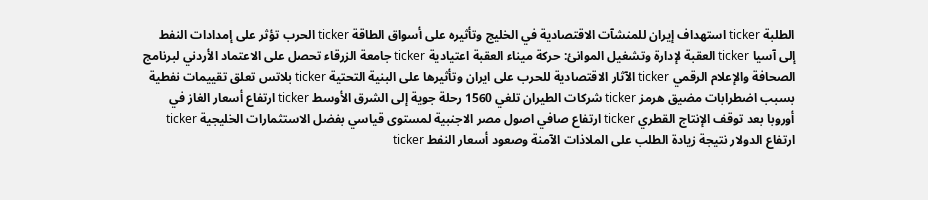الطلبة ticker استهداف إيران للمنشآت الاقتصادية في الخليج وتأثيره على أسواق الطاقة ticker الحرب تؤثر على إمدادات النفط إلى آسيا ticker العقبة لإدارة وتشغيل الموانئ: حركة ميناء العقبة اعتيادية ticker جامعة الزرقاء تحصل على الاعتماد الأردني لبرنامج الصحافة والإعلام الرقمي ticker الآثار الاقتصادية للحرب على ايران وتأثيرها على البنية التحتية ticker بلاتس تعلق تقييمات نفطية بسبب اضطرابات مضيق هرمز ticker شركات الطيران تلغي 1560 رحلة جوية إلى الشرق الأوسط ticker ارتفاع أسعار الغاز في أوروبا بعد توقف الإنتاج القطري ticker ارتفاع صافي اصول مصر الاجنبية لمستوى قياسي بفضل الاستثمارات الخليجية ticker ارتفاع الدولار نتيجة زيادة الطلب على الملاذات الآمنة وصعود أسعار النفط ticker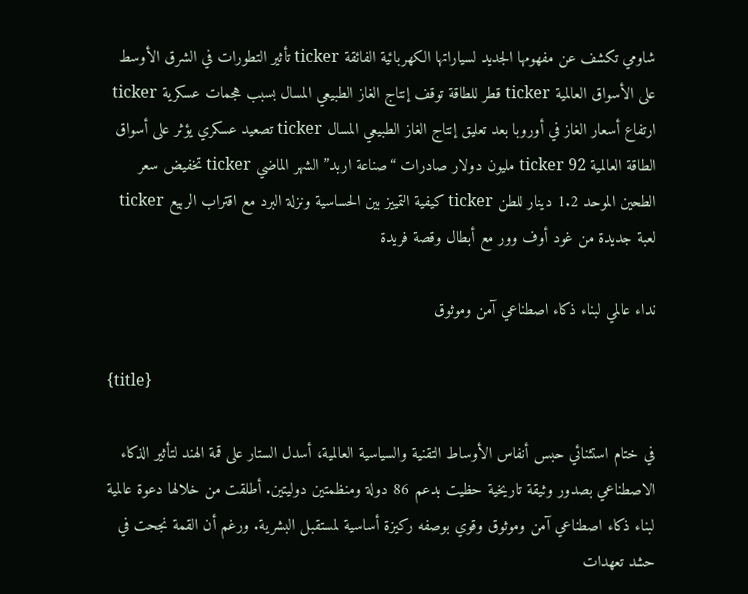شاومي تكشف عن مفهومها الجديد لسياراتها الكهربائية الفائقة ticker تأثير التطورات في الشرق الأوسط على الأسواق العالمية ticker قطر للطاقة توقف إنتاج الغاز الطبيعي المسال بسبب هجمات عسكرية ticker ارتفاع أسعار الغاز في أوروبا بعد تعليق إنتاج الغاز الطبيعي المسال ticker تصعيد عسكري يؤثر على أسواق الطاقة العالمية ticker 92 مليون دولار صادرات “صناعة اربد” الشهر الماضي ticker تخفيض سعر الطحين الموحد 1.2 دينار للطن ticker كيفية التمييز بين الحساسية ونزلة البرد مع اقتراب الربيع ticker لعبة جديدة من غود أوف وور مع أبطال وقصة فريدة

نداء عالمي لبناء ذكاء اصطناعي آمن وموثوق

{title}

في ختام استثنائي حبس أنفاس الأوساط التقنية والسياسية العالمية، أسدل الستار على قمة الهند لتأثير الذكاء الاصطناعي بصدور وثيقة تاريخية حظيت بدعم 86 دولة ومنظمتين دوليتين. أطلقت من خلالها دعوة عالمية لبناء ذكاء اصطناعي آمن وموثوق وقوي بوصفه ركيزة أساسية لمستقبل البشرية. ورغم أن القمة نجحت في حشد تعهدات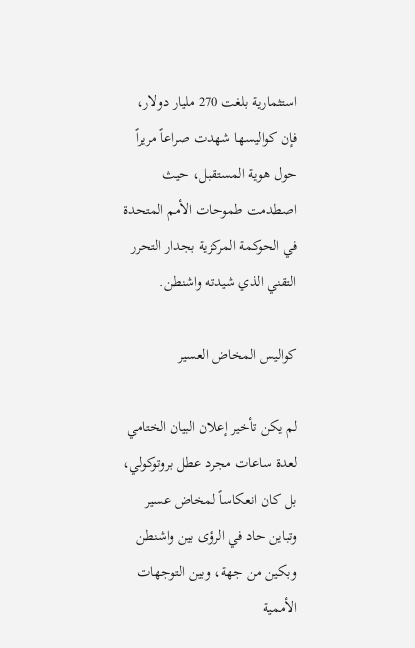استثمارية بلغت 270 مليار دولار، فإن كواليسها شهدت صراعاً مريراً حول هوية المستقبل، حيث اصطدمت طموحات الأمم المتحدة في الحوكمة المركزية بجدار التحرر التقني الذي شيدته واشنطن.

كواليس المخاض العسير

لم يكن تأخير إعلان البيان الختامي لعدة ساعات مجرد عطل بروتوكولي، بل كان انعكاساً لمخاض عسير وتباين حاد في الرؤى بين واشنطن وبكين من جهة، وبين التوجهات الأممية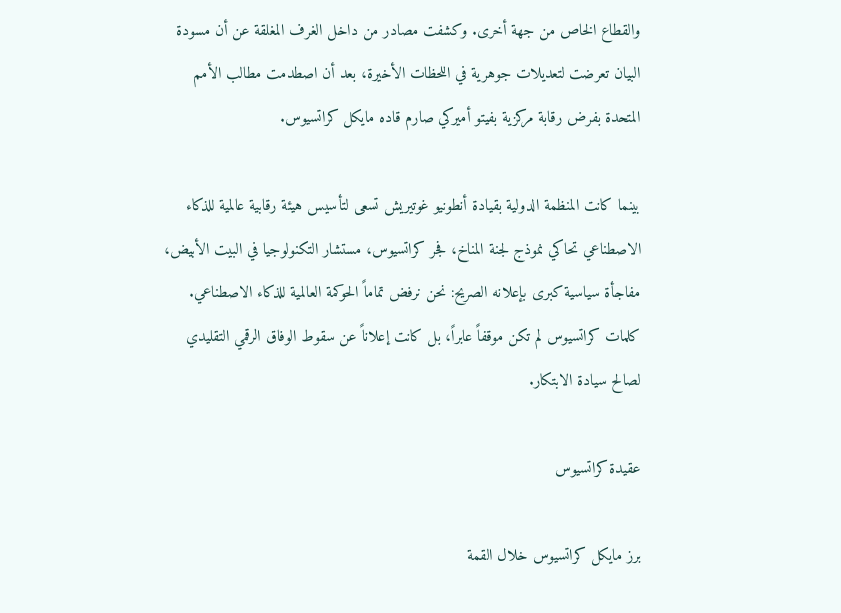والقطاع الخاص من جهة أخرى. وكشفت مصادر من داخل الغرف المغلقة عن أن مسودة البيان تعرضت لتعديلات جوهرية في اللحظات الأخيرة، بعد أن اصطدمت مطالب الأمم المتحدة بفرض رقابة مركزية بفيتو أميركي صارم قاده مايكل كراتسيوس.

بينما كانت المنظمة الدولية بقيادة أنطونيو غوتيريش تسعى لتأسيس هيئة رقابية عالمية للذكاء الاصطناعي تحاكي نموذج لجنة المناخ، فجر كراتسيوس، مستشار التكنولوجيا في البيت الأبيض، مفاجأة سياسية كبرى بإعلانه الصريح: نحن نرفض تماماً الحوكمة العالمية للذكاء الاصطناعي. كلمات كراتسيوس لم تكن موقفاً عابراً، بل كانت إعلاناً عن سقوط الوفاق الرقمي التقليدي لصالح سيادة الابتكار.

عقيدة كراتسيوس

برز مايكل كراتسيوس خلال القمة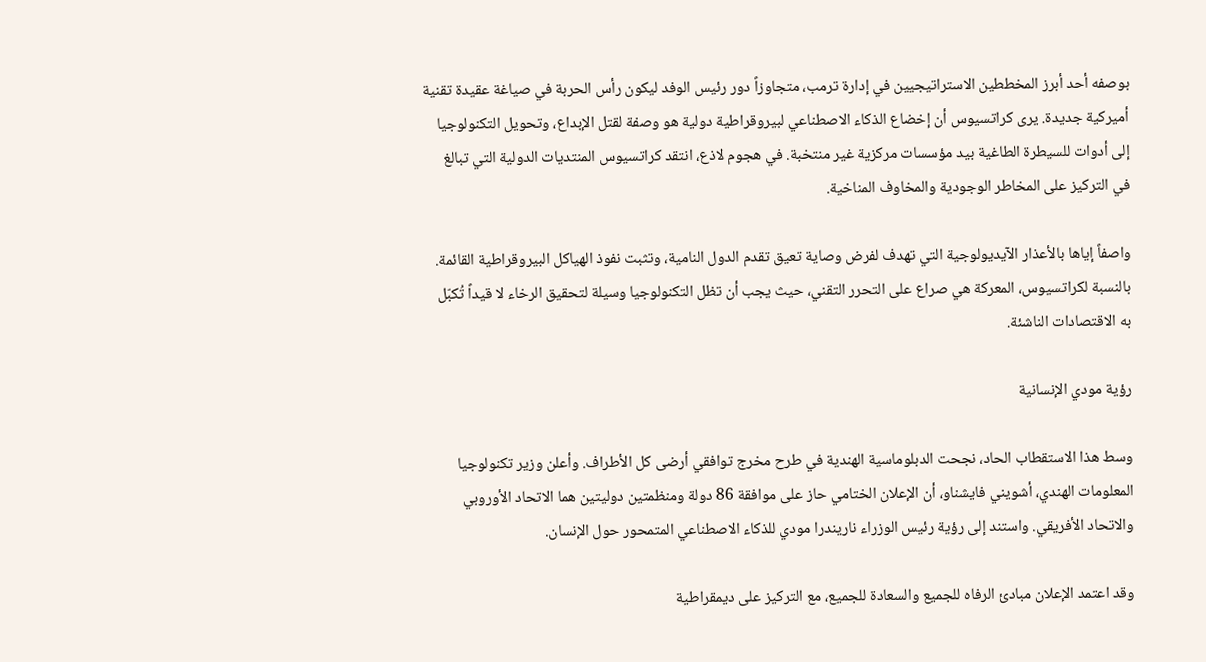بوصفه أحد أبرز المخططين الاستراتيجيين في إدارة ترمب، متجاوزاً دور رئيس الوفد ليكون رأس الحربة في صياغة عقيدة تقنية أميركية جديدة. يرى كراتسيوس أن إخضاع الذكاء الاصطناعي لبيروقراطية دولية هو وصفة لقتل الإبداع، وتحويل التكنولوجيا إلى أدوات للسيطرة الطاغية بيد مؤسسات مركزية غير منتخبة. في هجوم لاذع، انتقد كراتسيوس المنتديات الدولية التي تبالغ في التركيز على المخاطر الوجودية والمخاوف المناخية.

واصفاً إياها بالأعذار الآيديولوجية التي تهدف لفرض وصاية تعيق تقدم الدول النامية، وتثبت نفوذ الهياكل البيروقراطية القائمة. بالنسبة لكراتسيوس، المعركة هي صراع على التحرر التقني، حيث يجب أن تظل التكنولوجيا وسيلة لتحقيق الرخاء لا قيداً تُكبّل به الاقتصادات الناشئة.

رؤية مودي الإنسانية

وسط هذا الاستقطاب الحاد، نجحت الدبلوماسية الهندية في طرح مخرج توافقي أرضى كل الأطراف. وأعلن وزير تكنولوجيا المعلومات الهندي، أشويني فايشناو، أن الإعلان الختامي حاز على موافقة 86 دولة ومنظمتين دوليتين هما الاتحاد الأوروبي والاتحاد الأفريقي. واستند إلى رؤية رئيس الوزراء ناريندرا مودي للذكاء الاصطناعي المتمحور حول الإنسان.

وقد اعتمد الإعلان مبادئ الرفاه للجميع والسعادة للجميع، مع التركيز على ديمقراطية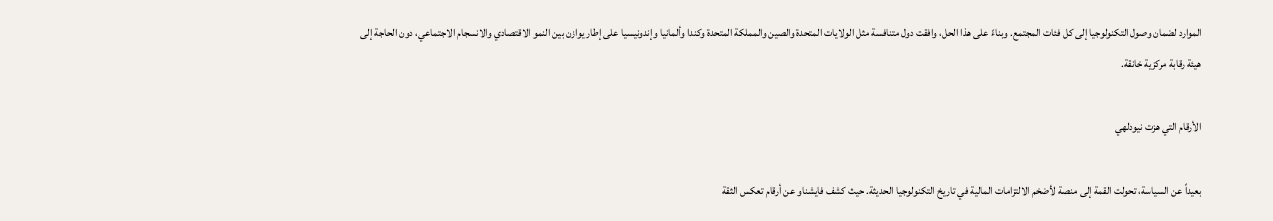الموارد لضمان وصول التكنولوجيا إلى كل فئات المجتمع. وبناءً على هذا الحل، وافقت دول متنافسة مثل الولايات المتحدة والصين والمملكة المتحدة وكندا وألمانيا وإندونيسيا على إطار يوازن بين النمو الاقتصادي والانسجام الاجتماعي، دون الحاجة إلى هيئة رقابة مركزية خانقة.

الأرقام التي هزت نيودلهي

بعيداً عن السياسة، تحولت القمة إلى منصة لأضخم الالتزامات المالية في تاريخ التكنولوجيا الحديثة. حيث كشف فايشناو عن أرقام تعكس الثقة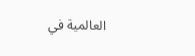العالمية في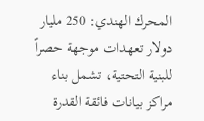المحرك الهندي: 250 مليار دولار تعهدات موجهة حصراً للبنية التحتية، تشمل بناء مراكز بيانات فائقة القدرة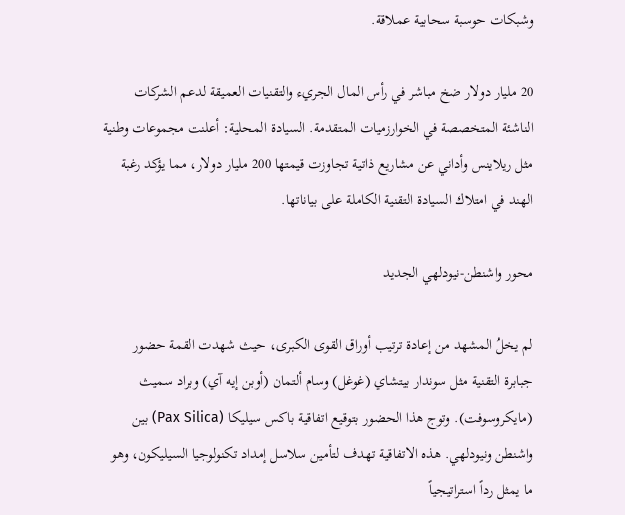وشبكات حوسبة سحابية عملاقة.

20 مليار دولار ضخ مباشر في رأس المال الجريء والتقنيات العميقة لدعم الشركات الناشئة المتخصصة في الخوارزميات المتقدمة. السيادة المحلية: أعلنت مجموعات وطنية مثل ريلاينس وأداني عن مشاريع ذاتية تجاوزت قيمتها 200 مليار دولار، مما يؤكد رغبة الهند في امتلاك السيادة التقنية الكاملة على بياناتها.

محور واشنطن-نيودلهي الجديد

لم يخلُ المشهد من إعادة ترتيب أوراق القوى الكبرى، حيث شهدت القمة حضور جبابرة التقنية مثل سوندار بيتشاي (غوغل) وسام ألتمان (أوبن إيه آي) وبراد سميث (مايكروسوفت). وتوج هذا الحضور بتوقيع اتفاقية باكس سيليكا (Pax Silica) بين واشنطن ونيودلهي. هذه الاتفاقية تهدف لتأمين سلاسل إمداد تكنولوجيا السيليكون، وهو ما يمثل رداً استراتيجياً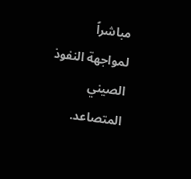مباشراً لمواجهة النفوذ الصيني المتصاعد.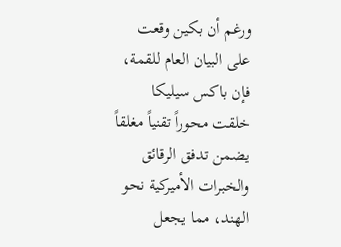ورغم أن بكين وقعت على البيان العام للقمة، فإن باكس سيليكا خلقت محوراً تقنياً مغلقاً يضمن تدفق الرقائق والخبرات الأميركية نحو الهند، مما يجعل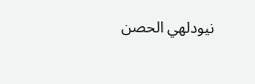نيودلهي الحصن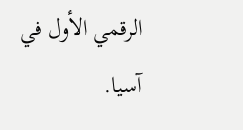الرقمي الأول في آسيا.